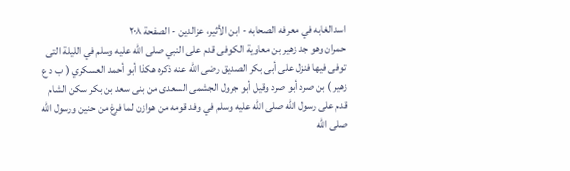اسدالغابه في معرفه الصحابه - ابن الأثير، عزالدین - الصفحة ٢٠٨
حمران وهو جد زهير بن معاوية الكوفى قدم على النبي صلى الله عليه وسلم في الليلة التى توفى فيها فنزل على أبى بكر الصديق رضى الله عنه ذكره هكذا أبو أحمد العسكري ( ب د ع
زهير ) بن صرد أبو صرد وقيل أبو جرول الجشمى السعدى من بنى سعد بن بكر سكن الشام قدم على رسول الله صلى الله عليه وسلم في وفد قومه من هوازن لما فرغ من حنين ورسول الله صلى الله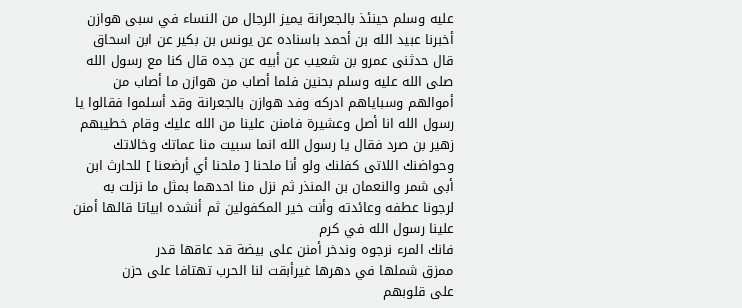عليه وسلم حينئذ بالجعرانة يميز الرجال من النساء في سبى هوازن أخبرنا عبيد الله بن أحمد باسناده عن يونس بن بكير عن ابن اسحاق قال حدثنى عمرو بن شعيب عن أبيه عن جده قال كنا مع رسول الله صلى الله عليه وسلم بحنين فلما أصاب من هوازن ما أصاب من أموالهم وسباياهم ادركه وفد هوازن بالجعرانة وقد أسلموا فقالوا يا رسول الله انا أصل وعشيرة فامنن علينا من الله عليك وقام خطيبهم زهير بن صرد فقال يا رسول الله انما سبيت منا عماتك وخالاتك وحواضنك اللاتى كفلنك ولو أنا ملحنا [ ملحنا أي أرضعنا ] للحارث ابن أبى شمر والنعمان بن المنذر ثم نزل منا احدهما بمثل ما نزلت به لرجونا عطفه وعائدته وأنت خير المكفولين ثم أنشده ابياتا قالها أمنن علينا رسول الله في كرم
فانك المرء نرجوه وندخر أمنن على بيضة قد عاقها قدر
ممزق شملها في دهرها غيرأبقت لنا الحرب تهتافا على حزن
على قلوبهم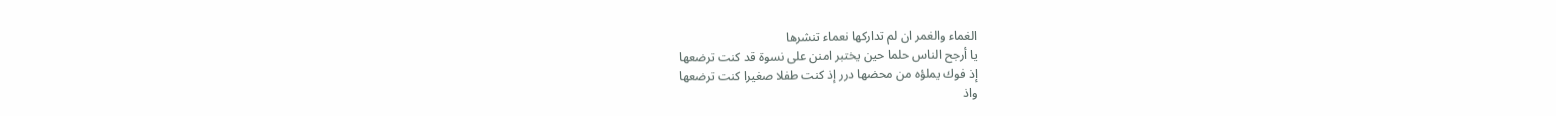الغماء والغمر ان لم تداركها نعماء تنشرها
يا أرجح الناس حلما حين يختبر امنن على نسوة قد كنت ترضعها
إذ فوك يملؤه من محضها درر إذ كنت طفلا صغيرا كنت ترضعها
واذ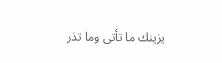يزينك ما تأتى وما تذر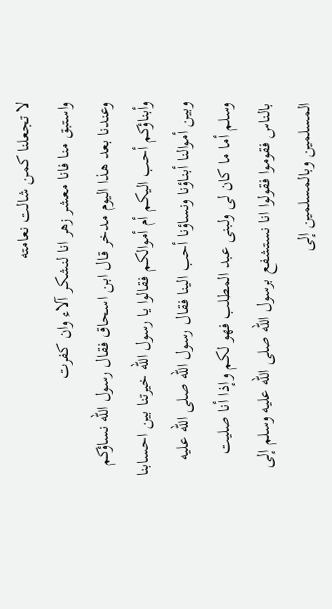لا تجعلنا كمن شالت نعامته
واستبق منا فانا معشر زهر انا لنشكر آلاء وان كفرت
وعندنا بعد هذا اليوم مدخر قال ابن اسحاق فقال رسول الله نساؤكم وأبناؤكم أحب اليكم أم أموالكم فقالوا يا رسول الله خيرتنا بين احسابنا وبين أموالنا أبناؤنا ونساؤنا أحب الينا فقال رسول الله صلى الله عليه وسلم أما ما كان لى ولبنى عبد المطلب فهو لكم وإذا أنا صليت بالناس فقوموا فقولوا انا نستشفع برسول الله صلى الله عليه وسلم إلى المسلمين وبالمسلمين إلى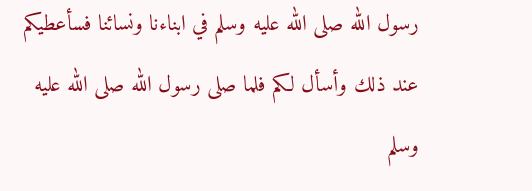رسول الله صلى الله عليه وسلم في ابناءنا ونسائنا فسأعطيكم عند ذلك وأسأل لكم فلما صلى رسول الله صلى الله عليه وسلم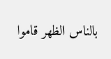بالناس الظهر قاموا